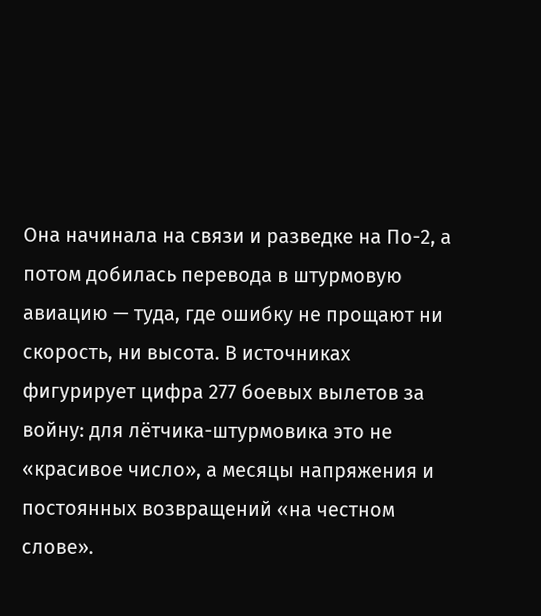Она начинала на связи и разведке на По-2, а потом добилась перевода в штурмовую авиацию — туда, где ошибку не прощают ни скорость, ни высота. В источниках фигурирует цифра 277 боевых вылетов за войну: для лётчика-штурмовика это не «красивое число», а месяцы напряжения и постоянных возвращений «на честном слове».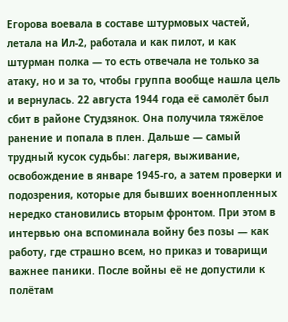Егорова воевала в составе штурмовых частей, летала на Ил-2, работала и как пилот, и как штурман полка — то есть отвечала не только за атаку, но и за то, чтобы группа вообще нашла цель и вернулась. 22 августа 1944 года её самолёт был сбит в районе Студзянок. Она получила тяжёлое ранение и попала в плен. Дальше — самый трудный кусок судьбы: лагеря, выживание, освобождение в январе 1945-го, а затем проверки и подозрения, которые для бывших военнопленных нередко становились вторым фронтом. При этом в интервью она вспоминала войну без позы — как работу, где страшно всем, но приказ и товарищи важнее паники. После войны её не допустили к полётам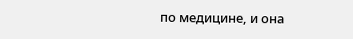по медицине, и она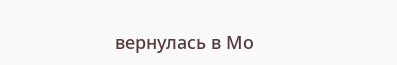вернулась в Мо